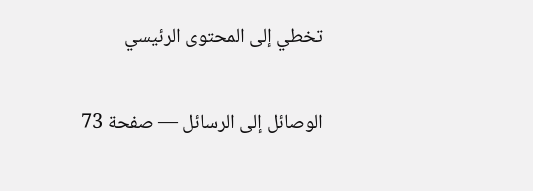تخطي إلى المحتوى الرئيسي

الوصائل إلى الرسائل — صفحة 73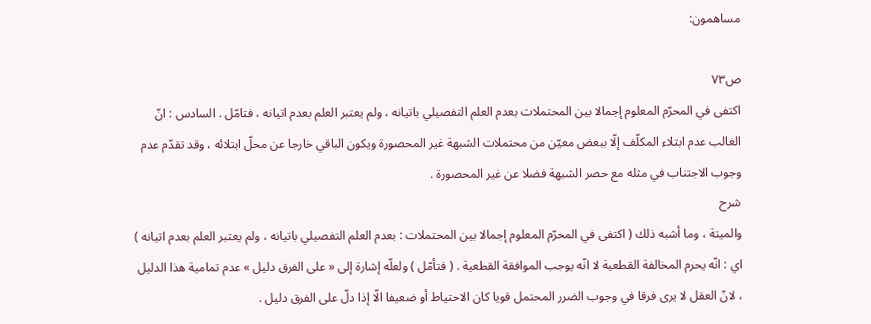مساهمون:

ص٧٣
اكتفى في المحرّم المعلوم إجمالا بين المحتملات بعدم العلم التفصيلي باتيانه ، ولم يعتبر العلم بعدم اتيانه ، فتامّل . السادس : انّ الغالب عدم ابتلاء المكلّف إلّا ببعض معيّن من محتملات الشبهة غير المحصورة ويكون الباقي خارجا عن محلّ ابتلائه ، وقد تقدّم عدم وجوب الاجتناب في مثله مع حصر الشبهة فضلا عن غير المحصورة .
شرح
والميتة ، وما أشبه ذلك ( اكتفى في المحرّم المعلوم إجمالا بين المحتملات : بعدم العلم التفصيلي باتيانه ، ولم يعتبر العلم بعدم اتيانه ) اي : انّه يحرم المخالفة القطعية لا انّه يوجب الموافقة القطعية . ( فتأمّل ) ولعلّه إشارة إلى « على الفرق دليل » عدم تمامية هذا الدليل ، لانّ العقل لا يرى فرقا في وجوب الضرر المحتمل قويا كان الاحتياط أو ضعيفا الّا إذا دلّ على الفرق دليل .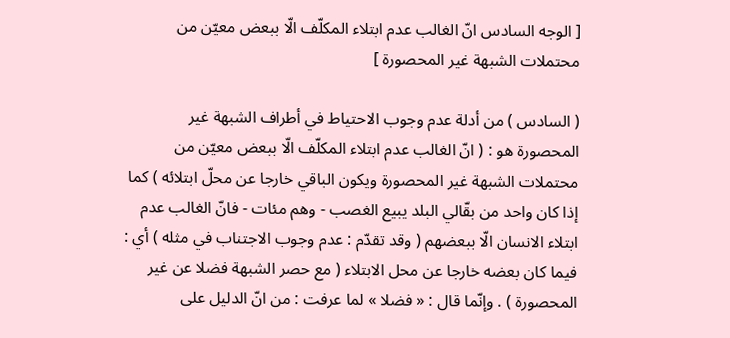[ الوجه السادس انّ الغالب عدم ابتلاء المكلّف الّا ببعض معيّن من محتملات الشبهة غير المحصورة ]

( السادس ) من أدلة عدم وجوب الاحتياط في أطراف الشبهة غير المحصورة هو : ( انّ الغالب عدم ابتلاء المكلّف الّا ببعض معيّن من محتملات الشبهة غير المحصورة ويكون الباقي خارجا عن محلّ ابتلائه ) كما إذا كان واحد من بقّالي البلد يبيع الغصب - وهم مئات - فانّ الغالب عدم ابتلاء الانسان الّا ببعضهم ( وقد تقدّم : عدم وجوب الاجتناب في مثله ) أي : فيما كان بعضه خارجا عن محل الابتلاء ( مع حصر الشبهة فضلا عن غير المحصورة ) . وإنّما قال : « فضلا » لما عرفت : من انّ الدليل على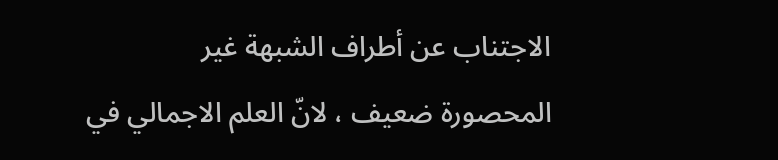الاجتناب عن أطراف الشبهة غير المحصورة ضعيف ، لانّ العلم الاجمالي في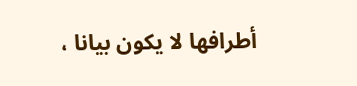أطرافها لا يكون بيانا ،